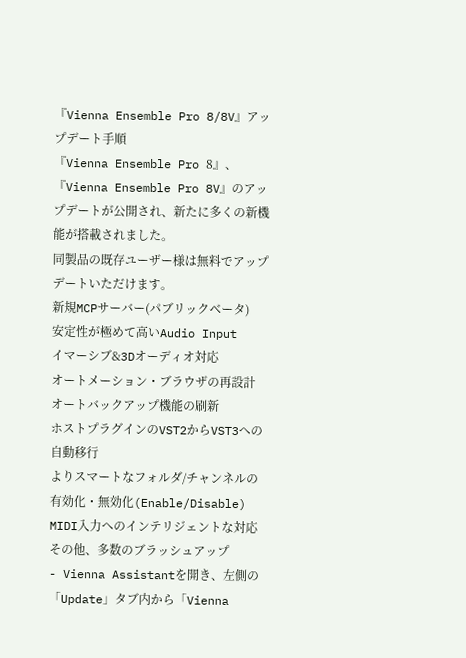『Vienna Ensemble Pro 8/8V』アップデート手順
『Vienna Ensemble Pro 8』、『Vienna Ensemble Pro 8V』のアップデートが公開され、新たに多くの新機能が搭載されました。
同製品の既存ユーザー様は無料でアップデートいただけます。
新規MCPサーバー(パブリックベータ)
安定性が極めて高いAudio Input
イマーシブ&3Dオーディオ対応
オートメーション・ブラウザの再設計
オートバックアップ機能の刷新
ホストプラグインのVST2からVST3への自動移行
よりスマートなフォルダ/チャンネルの有効化・無効化(Enable/Disable)
MIDI入力へのインテリジェントな対応
その他、多数のブラッシュアップ
- Vienna Assistantを開き、左側の「Update」タブ内から「Vienna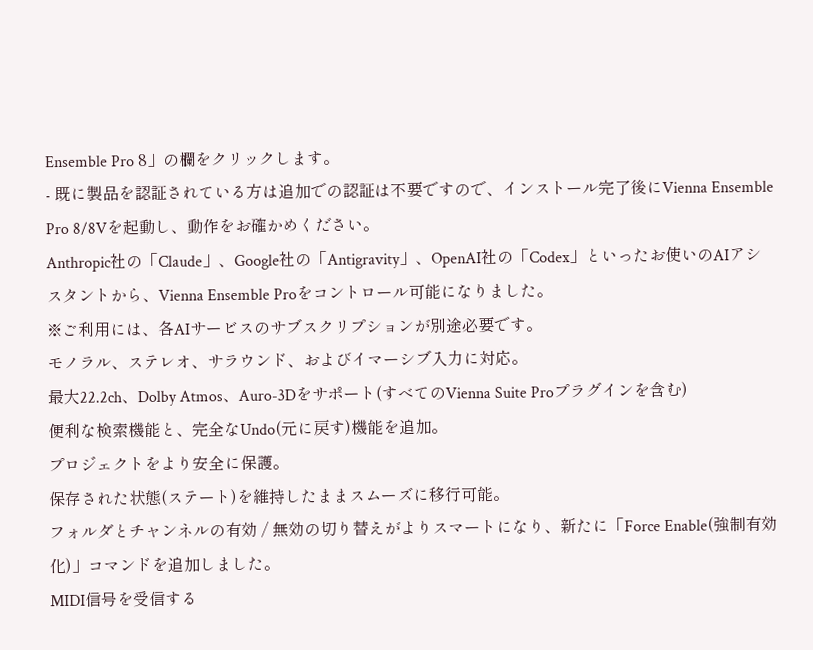Ensemble Pro 8」の欄をクリックします。
- 既に製品を認証されている方は追加での認証は不要ですので、インストール完了後にVienna Ensemble Pro 8/8Vを起動し、動作をお確かめください。
Anthropic社の「Claude」、Google社の「Antigravity」、OpenAI社の「Codex」といったお使いのAIアシスタントから、Vienna Ensemble Proをコントロール可能になりました。
※ご利用には、各AIサービスのサブスクリプションが別途必要です。
モノラル、ステレオ、サラウンド、およびイマーシブ入力に対応。
最大22.2ch、Dolby Atmos、Auro-3Dをサポート(すべてのVienna Suite Proプラグインを含む)
便利な検索機能と、完全なUndo(元に戻す)機能を追加。
プロジェクトをより安全に保護。
保存された状態(ステート)を維持したままスムーズに移行可能。
フォルダとチャンネルの有効 / 無効の切り替えがよりスマートになり、新たに「Force Enable(強制有効化)」コマンドを追加しました。
MIDI信号を受信する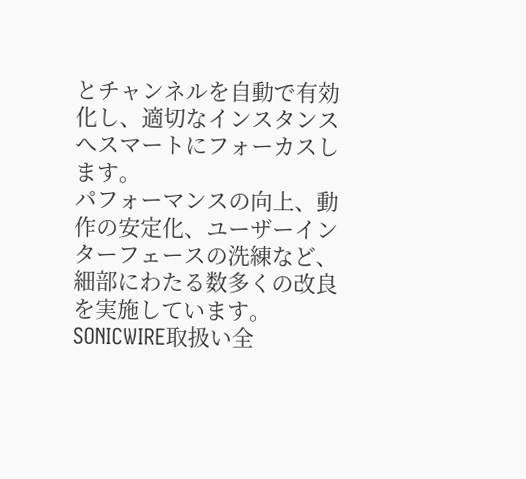とチャンネルを自動で有効化し、適切なインスタンスへスマートにフォーカスします。
パフォーマンスの向上、動作の安定化、ユーザーインターフェースの洗練など、細部にわたる数多くの改良を実施しています。
SONICWIRE取扱い全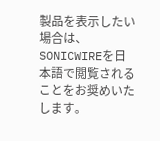製品を表示したい場合は、SONICWIREを日本語で閲覧されることをお奨めいたします。